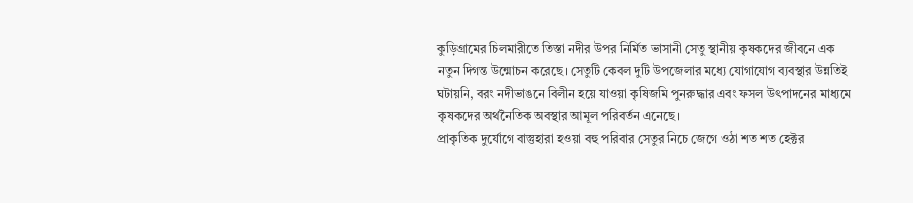কুড়িগ্রামের চিলমারীতে তিস্তা নদীর উপর নির্মিত ভাসানী সেতু স্থানীয় কৃষকদের জীবনে এক নতুন দিগন্ত উন্মোচন করেছে। সেতুটি কেবল দুটি উপজেলার মধ্যে যোগাযোগ ব্যবস্থার উন্নতিই ঘটায়নি, বরং নদীভাঙনে বিলীন হয়ে যাওয়া কৃষিজমি পুনরুদ্ধার এবং ফসল উৎপাদনের মাধ্যমে কৃষকদের অর্থনৈতিক অবস্থার আমূল পরিবর্তন এনেছে।
প্রাকৃতিক দুর্যোগে বাস্তুহারা হওয়া বহু পরিবার সেতুর নিচে জেগে ওঠা শত শত হেক্টর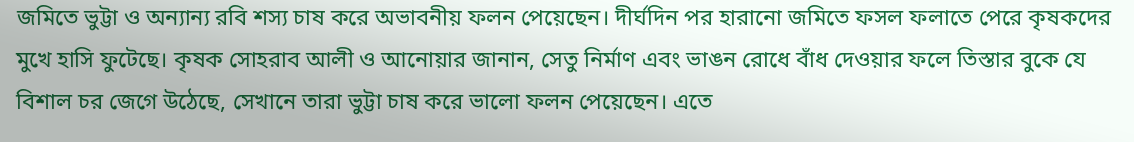জমিতে ভুট্টা ও অন্যান্য রবি শস্য চাষ করে অভাবনীয় ফলন পেয়েছেন। দীর্ঘদিন পর হারানো জমিতে ফসল ফলাতে পেরে কৃষকদের মুখে হাসি ফুটেছে। কৃষক সোহরাব আলী ও আনোয়ার জানান, সেতু নির্মাণ এবং ভাঙন রোধে বাঁধ দেওয়ার ফলে তিস্তার বুকে যে বিশাল চর জেগে উঠেছে, সেখানে তারা ভুট্টা চাষ করে ভালো ফলন পেয়েছেন। এতে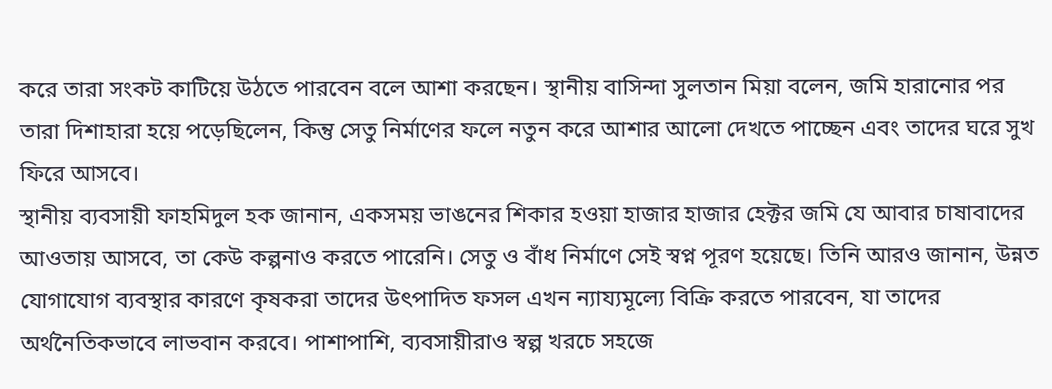করে তারা সংকট কাটিয়ে উঠতে পারবেন বলে আশা করছেন। স্থানীয় বাসিন্দা সুলতান মিয়া বলেন, জমি হারানোর পর তারা দিশাহারা হয়ে পড়েছিলেন, কিন্তু সেতু নির্মাণের ফলে নতুন করে আশার আলো দেখতে পাচ্ছেন এবং তাদের ঘরে সুখ ফিরে আসবে।
স্থানীয় ব্যবসায়ী ফাহমিদুল হক জানান, একসময় ভাঙনের শিকার হওয়া হাজার হাজার হেক্টর জমি যে আবার চাষাবাদের আওতায় আসবে, তা কেউ কল্পনাও করতে পারেনি। সেতু ও বাঁধ নির্মাণে সেই স্বপ্ন পূরণ হয়েছে। তিনি আরও জানান, উন্নত যোগাযোগ ব্যবস্থার কারণে কৃষকরা তাদের উৎপাদিত ফসল এখন ন্যায্যমূল্যে বিক্রি করতে পারবেন, যা তাদের অর্থনৈতিকভাবে লাভবান করবে। পাশাপাশি, ব্যবসায়ীরাও স্বল্প খরচে সহজে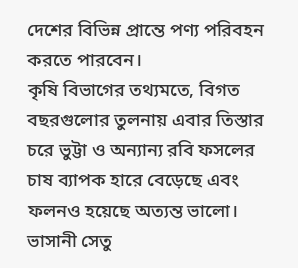দেশের বিভিন্ন প্রান্তে পণ্য পরিবহন করতে পারবেন।
কৃষি বিভাগের তথ্যমতে, বিগত বছরগুলোর তুলনায় এবার তিস্তার চরে ভুট্টা ও অন্যান্য রবি ফসলের চাষ ব্যাপক হারে বেড়েছে এবং ফলনও হয়েছে অত্যন্ত ভালো। ভাসানী সেতু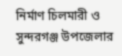নির্মাণ চিলমারী ও সুন্দরগঞ্জ উপজেলার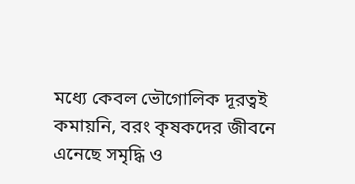মধ্যে কেবল ভৌগোলিক দূরত্বই কমায়নি, বরং কৃষকদের জীবনে এনেছে সমৃদ্ধি ও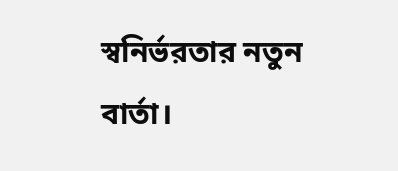স্বনির্ভরতার নতুন বার্তা।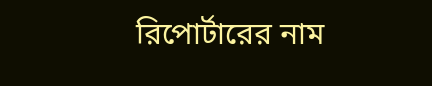রিপোর্টারের নাম